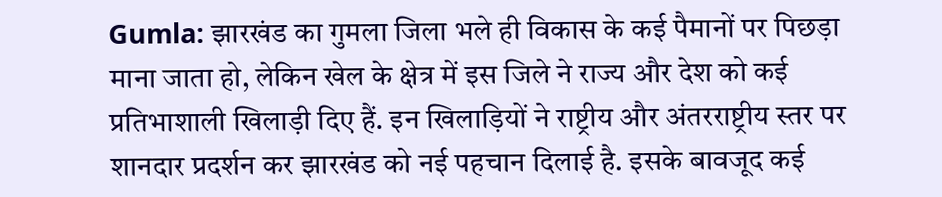Gumla: झारखंड का गुमला जिला भले ही विकास के कई पैमानों पर पिछड़ा माना जाता हो, लेकिन खेल के क्षेत्र में इस जिले ने राज्य और देश को कई प्रतिभाशाली खिलाड़ी दिए हैं. इन खिलाड़ियों ने राष्ट्रीय और अंतरराष्ट्रीय स्तर पर शानदार प्रदर्शन कर झारखंड को नई पहचान दिलाई है. इसके बावजूद कई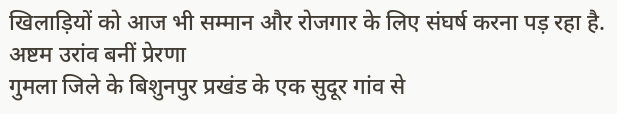खिलाड़ियों को आज भी सम्मान और रोजगार के लिए संघर्ष करना पड़ रहा है.
अष्टम उरांव बनीं प्रेरणा
गुमला जिले के बिशुनपुर प्रखंड के एक सुदूर गांव से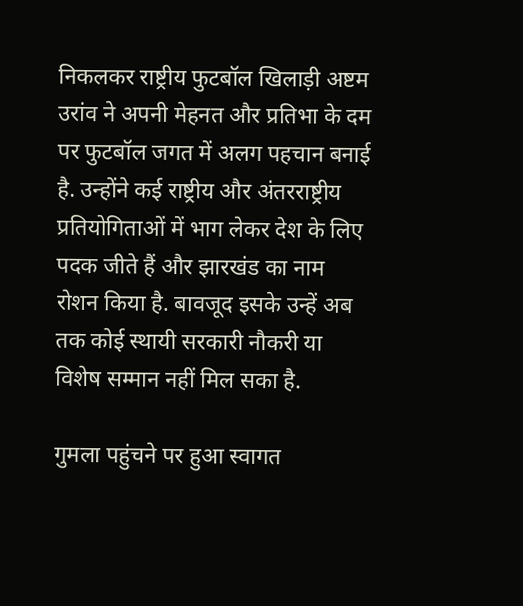निकलकर राष्ट्रीय फुटबॉल खिलाड़ी अष्टम उरांव ने अपनी मेहनत और प्रतिभा के दम पर फुटबॉल जगत में अलग पहचान बनाई है. उन्होंने कई राष्ट्रीय और अंतरराष्ट्रीय प्रतियोगिताओं में भाग लेकर देश के लिए पदक जीते हैं और झारखंड का नाम रोशन किया है. बावजूद इसके उन्हें अब तक कोई स्थायी सरकारी नौकरी या विशेष सम्मान नहीं मिल सका है.

गुमला पहुंचने पर हुआ स्वागत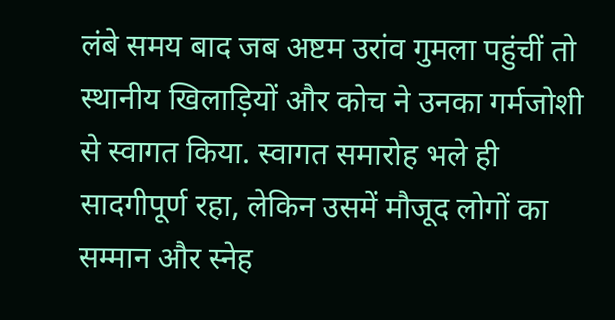लंबे समय बाद जब अष्टम उरांव गुमला पहुंचीं तो स्थानीय खिलाड़ियों और कोच ने उनका गर्मजोशी से स्वागत किया. स्वागत समारोह भले ही सादगीपूर्ण रहा, लेकिन उसमें मौजूद लोगों का सम्मान और स्नेह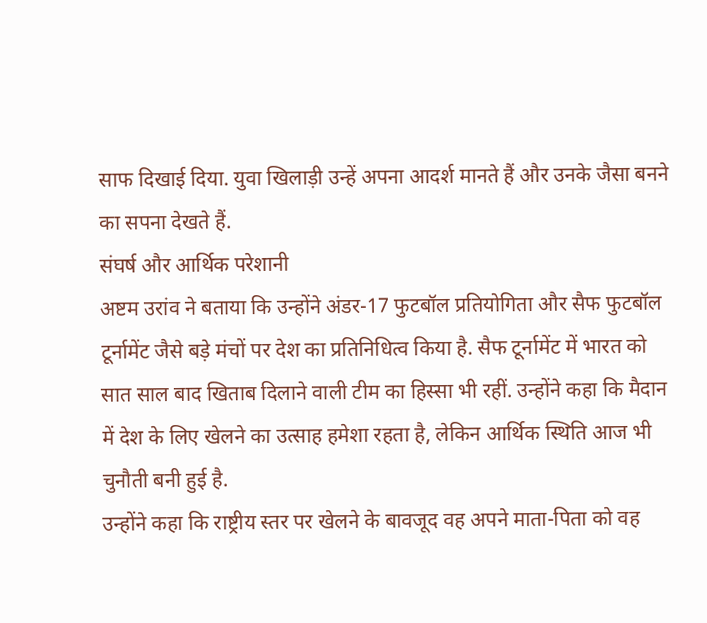साफ दिखाई दिया. युवा खिलाड़ी उन्हें अपना आदर्श मानते हैं और उनके जैसा बनने का सपना देखते हैं.
संघर्ष और आर्थिक परेशानी
अष्टम उरांव ने बताया कि उन्होंने अंडर-17 फुटबॉल प्रतियोगिता और सैफ फुटबॉल टूर्नामेंट जैसे बड़े मंचों पर देश का प्रतिनिधित्व किया है. सैफ टूर्नामेंट में भारत को सात साल बाद खिताब दिलाने वाली टीम का हिस्सा भी रहीं. उन्होंने कहा कि मैदान में देश के लिए खेलने का उत्साह हमेशा रहता है, लेकिन आर्थिक स्थिति आज भी चुनौती बनी हुई है.
उन्होंने कहा कि राष्ट्रीय स्तर पर खेलने के बावजूद वह अपने माता-पिता को वह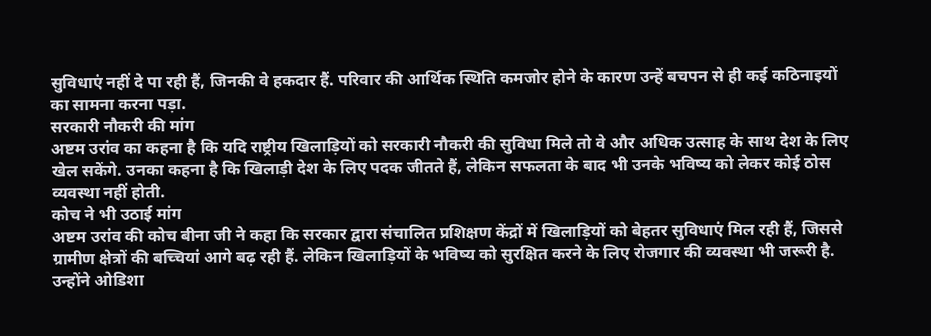सुविधाएं नहीं दे पा रही हैं, जिनकी वे हकदार हैं. परिवार की आर्थिक स्थिति कमजोर होने के कारण उन्हें बचपन से ही कई कठिनाइयों का सामना करना पड़ा.
सरकारी नौकरी की मांग
अष्टम उरांव का कहना है कि यदि राष्ट्रीय खिलाड़ियों को सरकारी नौकरी की सुविधा मिले तो वे और अधिक उत्साह के साथ देश के लिए खेल सकेंगे. उनका कहना है कि खिलाड़ी देश के लिए पदक जीतते हैं, लेकिन सफलता के बाद भी उनके भविष्य को लेकर कोई ठोस व्यवस्था नहीं होती.
कोच ने भी उठाई मांग
अष्टम उरांव की कोच बीना जी ने कहा कि सरकार द्वारा संचालित प्रशिक्षण केंद्रों में खिलाड़ियों को बेहतर सुविधाएं मिल रही हैं, जिससे ग्रामीण क्षेत्रों की बच्चियां आगे बढ़ रही हैं. लेकिन खिलाड़ियों के भविष्य को सुरक्षित करने के लिए रोजगार की व्यवस्था भी जरूरी है.
उन्होंने ओडिशा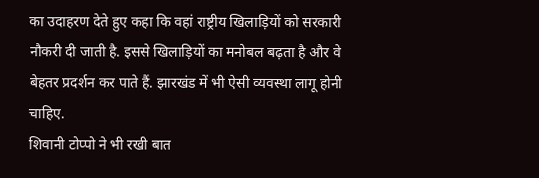का उदाहरण देते हुए कहा कि वहां राष्ट्रीय खिलाड़ियों को सरकारी नौकरी दी जाती है. इससे खिलाड़ियों का मनोबल बढ़ता है और वे बेहतर प्रदर्शन कर पाते हैं. झारखंड में भी ऐसी व्यवस्था लागू होनी चाहिए.
शिवानी टोप्पो ने भी रखी बात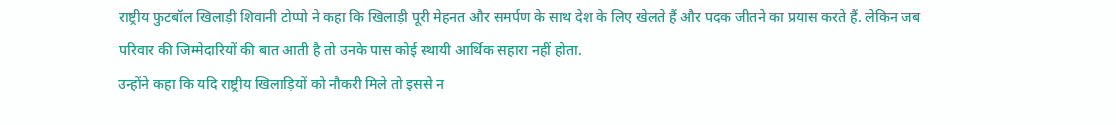राष्ट्रीय फुटबॉल खिलाड़ी शिवानी टोप्पो ने कहा कि खिलाड़ी पूरी मेहनत और समर्पण के साथ देश के लिए खेलते हैं और पदक जीतने का प्रयास करते हैं. लेकिन जब परिवार की जिम्मेदारियों की बात आती है तो उनके पास कोई स्थायी आर्थिक सहारा नहीं होता.
उन्होंने कहा कि यदि राष्ट्रीय खिलाड़ियों को नौकरी मिले तो इससे न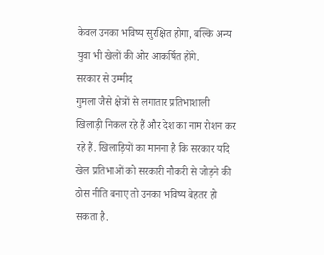केवल उनका भविष्य सुरक्षित होगा, बल्कि अन्य युवा भी खेलों की ओर आकर्षित होंगे.
सरकार से उम्मीद
गुमला जैसे क्षेत्रों से लगातार प्रतिभाशाली खिलाड़ी निकल रहे हैं और देश का नाम रोशन कर रहे हैं. खिलाड़ियों का मानना है कि सरकार यदि खेल प्रतिभाओं को सरकारी नौकरी से जोड़ने की ठोस नीति बनाए तो उनका भविष्य बेहतर हो सकता है.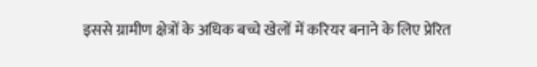इससे ग्रामीण क्षेत्रों के अधिक बच्चे खेलों में करियर बनाने के लिए प्रेरित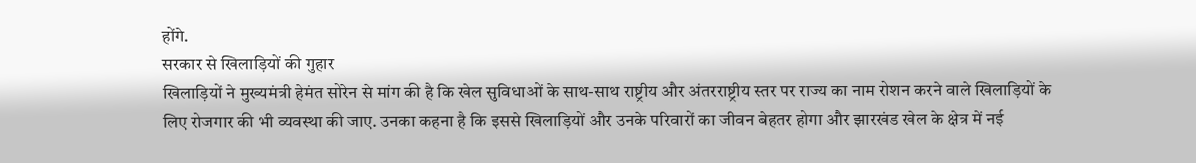होंगे.
सरकार से खिलाड़ियों की गुहार
खिलाड़ियों ने मुख्यमंत्री हेमंत सोरेन से मांग की है कि खेल सुविधाओं के साथ-साथ राष्ट्रीय और अंतरराष्ट्रीय स्तर पर राज्य का नाम रोशन करने वाले खिलाड़ियों के लिए रोजगार की भी व्यवस्था की जाए. उनका कहना है कि इससे खिलाड़ियों और उनके परिवारों का जीवन बेहतर होगा और झारखंड खेल के क्षेत्र में नई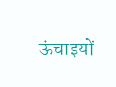ऊंचाइयों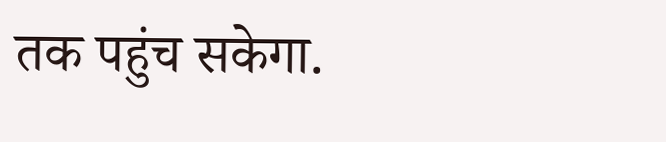तक पहुंच सकेगा.